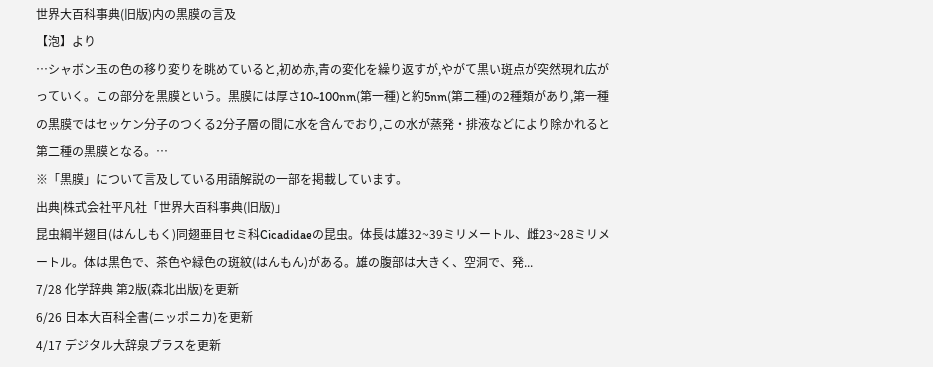世界大百科事典(旧版)内の黒膜の言及
【泡】より
…シャボン玉の色の移り変りを眺めていると,初め赤,青の変化を繰り返すが,やがて黒い斑点が突然現れ広がっていく。この部分を黒膜という。黒膜には厚さ10~100nm(第一種)と約5nm(第二種)の2種類があり,第一種の黒膜ではセッケン分子のつくる2分子層の間に水を含んでおり,この水が蒸発・排液などにより除かれると第二種の黒膜となる。…
※「黒膜」について言及している用語解説の一部を掲載しています。
出典|株式会社平凡社「世界大百科事典(旧版)」
昆虫綱半翅目(はんしもく)同翅亜目セミ科Cicadidaeの昆虫。体長は雄32~39ミリメートル、雌23~28ミリメートル。体は黒色で、茶色や緑色の斑紋(はんもん)がある。雄の腹部は大きく、空洞で、発...
7/28 化学辞典 第2版(森北出版)を更新
6/26 日本大百科全書(ニッポニカ)を更新
4/17 デジタル大辞泉プラスを更新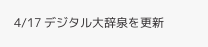4/17 デジタル大辞泉を更新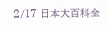2/17 日本大百科全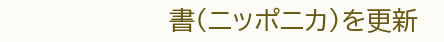書(ニッポニカ)を更新